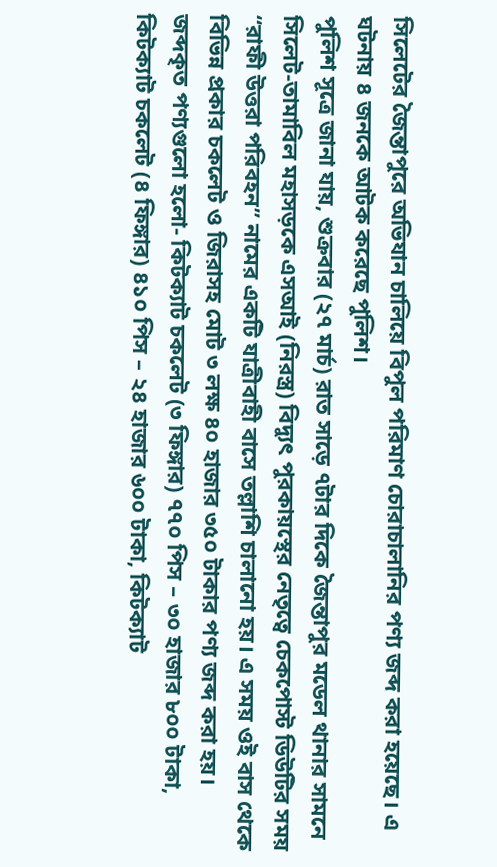সিলেটের জৈন্তাপুরে অভিযান চালিয়ে বিপুল পরিমাণ চোরাচালানির পণ্য জব্দ করা হয়েছে। এ ঘটনায় ৪ জনকে আটক করেছে পুলিশ।
পুলিশ সূত্রে জানা যায়, শুক্রবার (২৭ মার্চ) রাত সাড়ে ৭টার দিকে জৈন্তাপুর মডেল থানার সামনে সিলেট-তামাবিল মহাসড়কে এসআই (নিরস্ত্র) বিদ্যুৎ পুরকায়স্থের নেতৃত্বে চেকপোস্ট ডিউটির সময় “রাফী উত্তরা পরিবহন” নামের একটি যাত্রীবাহী বাসে তল্লাশি চালানো হয়। এ সময় ওই বাস থেকে বিভিন্ন প্রকার চকলেট ও জিরাসহ মোট ৩ লক্ষ ৪০ হাজার ৩৫০ টাকার পণ্য জব্দ করা হয়।
জব্দকৃত পণ্যগুলো হলো- কিটক্যাট চকলেট (৩ ফিঙ্গার) ৭৭০ পিস – ৩০ হাজার ৮০০ টাকা, কিটক্যাট চকলেট (৪ ফিঙ্গার) ৪১০ পিস – ২৪ হাজার ৬০০ টাকা, কিটক্যাট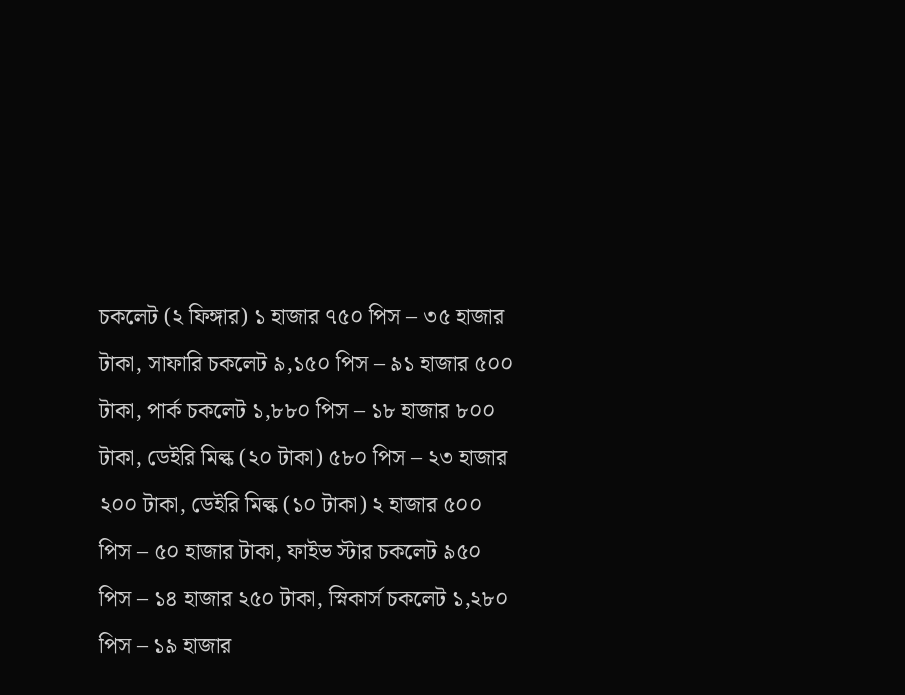চকলেট (২ ফিঙ্গার) ১ হাজার ৭৫০ পিস – ৩৫ হাজার টাকা, সাফারি চকলেট ৯,১৫০ পিস – ৯১ হাজার ৫০০ টাকা, পার্ক চকলেট ১,৮৮০ পিস – ১৮ হাজার ৮০০ টাকা, ডেইরি মিল্ক (২০ টাকা) ৫৮০ পিস – ২৩ হাজার ২০০ টাকা, ডেইরি মিল্ক (১০ টাকা) ২ হাজার ৫০০ পিস – ৫০ হাজার টাকা, ফাইভ স্টার চকলেট ৯৫০ পিস – ১৪ হাজার ২৫০ টাকা, স্নিকার্স চকলেট ১,২৮০ পিস – ১৯ হাজার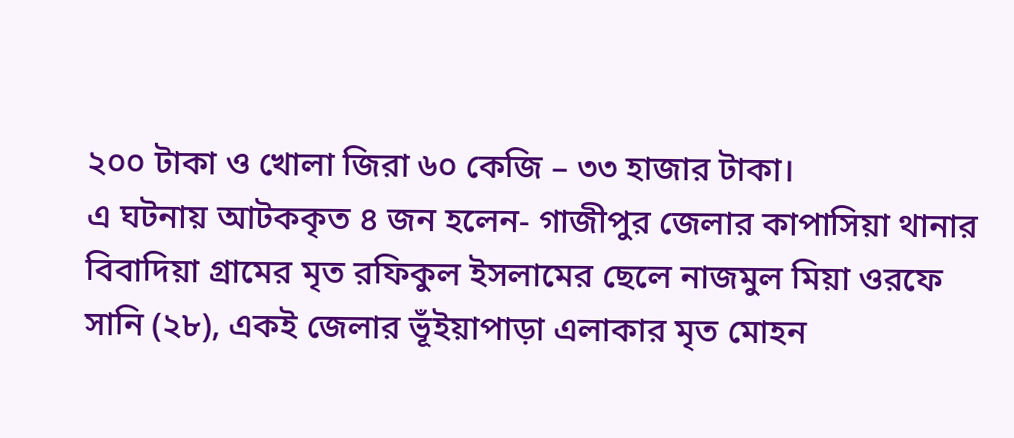২০০ টাকা ও খোলা জিরা ৬০ কেজি – ৩৩ হাজার টাকা।
এ ঘটনায় আটককৃত ৪ জন হলেন- গাজীপুর জেলার কাপাসিয়া থানার বিবাদিয়া গ্রামের মৃত রফিকুল ইসলামের ছেলে নাজমুল মিয়া ওরফে সানি (২৮), একই জেলার ভূঁইয়াপাড়া এলাকার মৃত মোহন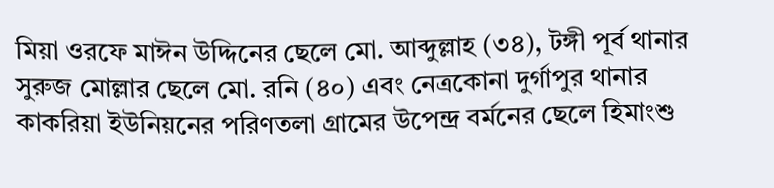মিয়া ওরফে মাঈন উদ্দিনের ছেলে মো. আব্দুল্লাহ (৩৪), টঙ্গী পূর্ব থানার সুরুজ মোল্লার ছেলে মো. রনি (৪০) এবং নেত্রকোনা দুর্গাপুর থানার কাকরিয়া ইউনিয়নের পরিণতলা গ্রামের উপেন্দ্র বর্মনের ছেলে হিমাংশু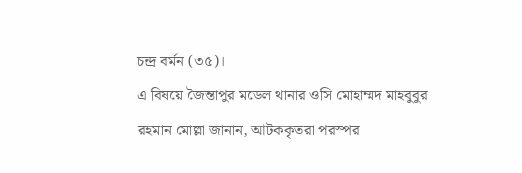চন্দ্র বর্মন (৩৫)।
এ বিষয়ে জৈন্তাপুর মডেল থানার ওসি মোহাম্মদ মাহবুবুর রহমান মোল্লা জানান, আটককৃতরা পরস্পর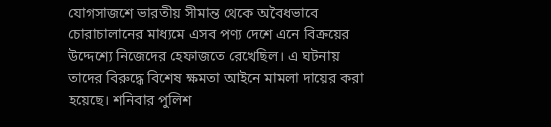যোগসাজশে ভারতীয় সীমান্ত থেকে অবৈধভাবে চোরাচালানের মাধ্যমে এসব পণ্য দেশে এনে বিক্রয়ের উদ্দেশ্যে নিজেদের হেফাজতে রেখেছিল। এ ঘটনায় তাদের বিরুদ্ধে বিশেষ ক্ষমতা আইনে মামলা দায়ের করা হয়েছে। শনিবার পুলিশ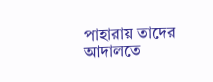পাহারায় তাদের আদালতে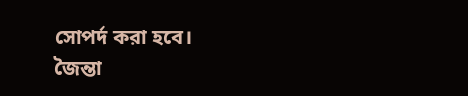সোপর্দ করা হবে।
জৈন্তা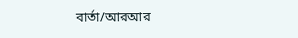বার্তা/আরআর